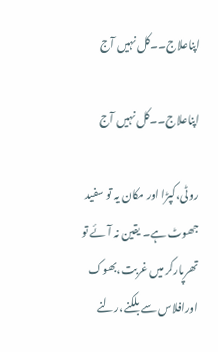اپناعلاج۔۔کل نہیں آج

اپناعلاج۔۔کل نہیں آج

روٹی،کپڑا اور مکان یہ تو سفید جھوٹ ہے۔ یقین نہ آئے تو تھرپارکر میں غربت،بھوک اورافلاس سے بلکنے،رلنے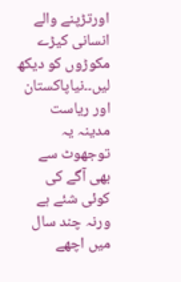اورتڑپنے والے انسانی کیڑے مکوڑوں کو دیکھ لیں۔۔نیاپاکستان اور ریاست مدینہ یہ توجھوٹ سے بھی آگے کی کوئی شئے ہے ورنہ چند سال میں اچھے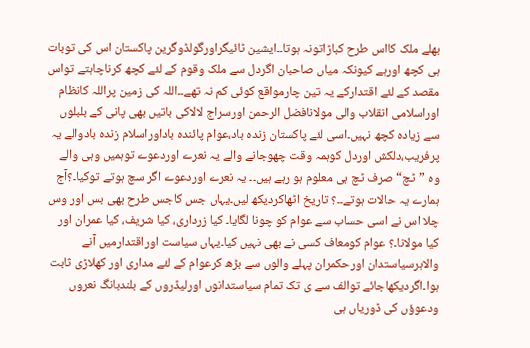بھلے ملک کااس طرح کباڑاتونہ ہوتا۔۔ایشین ٹائیگراورگولڈوگرین پاکستان اس کی توبات ہی کچھ اورہے کیونکہ میاں صاحبان اگردل سے ملک وقوم کے لئے کچھ کرناچاہتے تواس مقصد کے لئے اقتدارکے یہ تین چارمواقع کوئی کم نہ تھے۔۔اللہ کی زمین پراللہ کانظام اوراسلامی انقلاب والی مولانافضل الرحمن اورسراج لالاکی باتیں بھی پانی کے بلبلوں سے زیادہ کچھ نہیں۔اسی لئے پاکستان زندہ باد،عوام پائندہ باداوراسلام زندہ بادوالے یہ پرفریب،دلکش اوردل کوہمہ وقت چھوجانے والے یہ نعرے اوردعوے توہمیں وہی والے وہ ”ٹچ“ صرف ٹچ ہی معلوم ہو رہے ہیں۔۔ یہ نعرے اوردعوے اگر سچ ہوتے توکیا۔؟آج ہمارے یہ حالات ہوتے۔۔؟ تاریخ اٹھاکردیکھ لیں۔یہاں جس کاجس طرح بھی بس اور وس چلا اس نے اسی حساب سے عوام کو چونا لگایا۔ کیا زرداری، کیا شریف، کیا عمران اور کیا مولانا۔؟ عوام کومعاف کسی نے بھی نہیں کیا۔یہاں سیاست اوراقتدارمیں آنے والاہرسیاستدان اورحکمران پہلے والوں سے بڑھ کرعوام کے لئے مداری اور کھلاڑی ثابت ہوا۔اگردیکھاجائے توالف سے ی تک تمام سیاستدانوں اورلیڈروں کے بلندبانگ نعروں ودعوؤں کی ڈوریاں ہی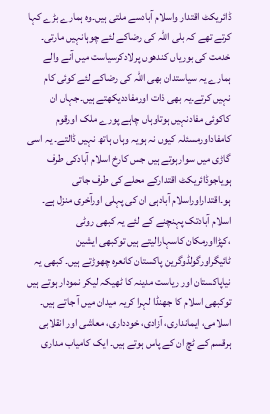ڈائریکٹ اقتدار واسلام آبادسے ملتی ہیں۔وہ ہمارے بڑے کہا کرتے تھے کہ بلی اللہ کی رضاکے لئے چوہانہیں مارتی۔ خدمت کی بوریاں کندھوں پرلادکرسیاست میں آنے والے ہمارے یہ سیاستدان بھی اللہ کی رضاکے لئے کوئی کام نہیں کرتے۔یہ بھی ذات اورمفاددیکھتے ہیں۔جہاں ان کاکوئی مفادنہیں ہوتاوہاں چاہے پورے ملک اورقوم کامفاداورمسئلہ کیوں نہ ہویہ وہاں ہاتھ نہیں ڈالتے۔ یہ اسی گاڑی میں سوارہوتے ہیں جس کارخ اسلام آبادکی طرف ہویاجوڈائریکٹ اقتدارکے محلے کی طرف جاتی ہو۔اقتداراوراسلام آبادہی ان کی پہلی اورآخری منزل ہے۔ اسلام آبادتک پہنچنے کے لئے یہ کبھی روٹی
،کپڑااورمکان کاسہارالیتے ہیں توکبھی ایشین ٹائیگراورگولڈوگرین پاکستان کانعرہ چھوڑتے ہیں۔ کبھی یہ نیاپاکستان اور ریاست مدینہ کا ٹھیکہ لیکر نمودار ہوتے ہیں توکبھی اسلام کا جھنڈا لہرا کریہ میدان میں آ جاتے ہیں۔ اسلامی، ایمانداری، آزادی، خودداری، معاشی اور انقلابی ہرقسم کے ٹچ ان کے پاس ہوتے ہیں۔ ایک کامیاب مداری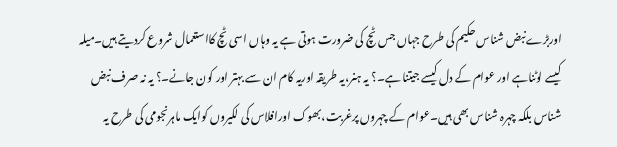اوربڑے نبض شناس حکیم کی طرح جہاں جس ٹچ کی ضرورت ہوتی ہے یہ وہاں اسی ٹچ کااستعمال شروع کردیتے ہیں۔میلہ کیسے لوٹناہے اور عوام کے دل کیسے جیتنا ہے۔؟ یہ ہنر،یہ طریقہ اوریہ کام ان سے بہتر اور کون جانے۔؟ یہ نہ صرف نبض شناس بلکہ چہرہ شناس بھی ہیں۔عوام کے چہروں پرغربت،بھوک اورافلاس کی لکیروں کوایک ماہرنجومی کی طرح یہ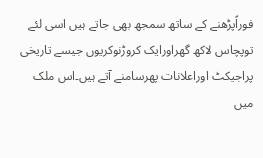فوراًپڑھنے کے ساتھ سمجھ بھی جاتے ہیں اسی لئے توپچاس لاکھ گھراورایک کروڑنوکریوں جیسے تاریخی پراجیکٹ اوراعلانات پھرسامنے آتے ہیں۔اس ملک میں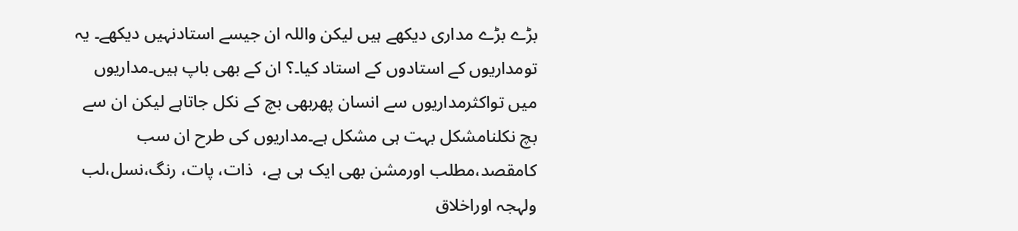بڑے بڑے مداری دیکھے ہیں لیکن واللہ ان جیسے استادنہیں دیکھے۔ یہ تومداریوں کے استادوں کے استاد کیا۔؟ ان کے بھی باپ ہیں۔مداریوں میں تواکثرمداریوں سے انسان پھربھی بچ کے نکل جاتاہے لیکن ان سے بچ نکلنامشکل بہت ہی مشکل ہے۔مداریوں کی طرح ان سب کامقصد،مطلب اورمشن بھی ایک ہی ہے،  ذات، پات، رنگ،نسل،لب ولہجہ اوراخلاق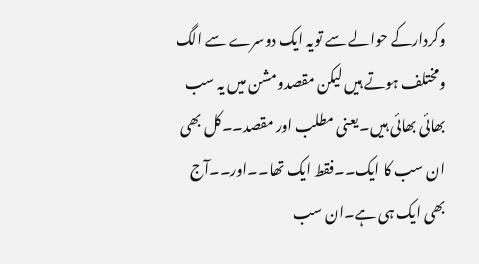وکردارکے حوالے سے تویہ ایک دوسرے سے الگ ومختلف ہوتے ہیں لیکن مقصدومشن میں یہ سب بھائی بھائی ہیں۔یعنی مطلب اور مقصد۔۔کل بھی ان سب کا ایک۔۔فقط ایک تھا۔۔اور۔۔آج بھی ایک ہی ہے۔ان سب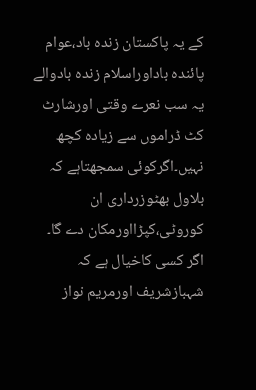کے یہ پاکستان زندہ باد،عوام پائندہ باداوراسلام زندہ بادوالے یہ سب نعرے وقتی اورشارٹ کٹ ڈراموں سے زیادہ کچھ نہیں۔اگرکوئی سمجھتاہے کہ بلاول بھٹوزرداری ان کوروٹی،کپڑااورمکان دے گا۔ اگر کسی کاخیال ہے کہ شہبازشریف اورمریم نواز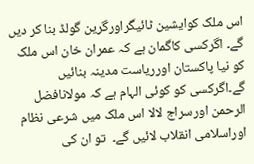اس ملک کوایشین ٹائیگراورگرین گولڈ بنا کر دیں گے۔ اگرکسی کاگمان ہے کہ عمران خان اس ملک کو نیا پاکستان اورریاست مدینہ بنائیں گے۔اگرکسی کو کوئی الہام ہے کہ مولانافضل الرحمن اورسراج لالا اس ملک میں شرعی نظام اوراسلامی انقلاب لائیں گے۔  تو ان کی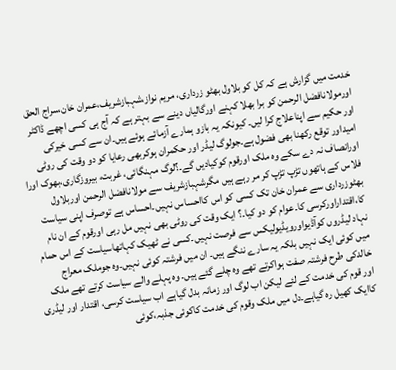خدمت میں گزارش ہے کہ کل کو بلاول بھٹو زرداری، مریم نواز،شہبازشریف،عمران خان،سراج الحق اورمولانافضل الرحمن کو برا بھلا کہنے اورگالیاں دینے سے بہتر ہے کہ آج ہی کسی اچھے ڈاکٹر اور حکیم سے اپناعلاج کرا لیں۔ کیونکہ یہ بازو ہمارے آزمائے ہوئے ہیں۔ان سے کسی خیرکی امیداور توقع رکھنا بھی فضول ہے۔جولوگ لیڈر اور حکمران ہوکربھی رعایا کو دو وقت کی روٹی اورانصاف نہ دے سکے وہ ملک اورقوم کوکیادیں گے۔؟لوگ مہنگائی، غربت، بیروزگاری،بھوک اورا فلاس کے ہاتھوں تڑپ تڑپ کر مر رہے ہیں مگرشہبازشریف سے مولانافضل الرحمن اوربلاول بھٹوزرداری سے عمران خان تک کسی کو اس کااحساس نہیں۔احساس ہے توصرف اپنی سیاست کا،اقتداراورکرسی کا۔عوام کو دو کیا۔؟ ایک وقت کی روٹی بھی نہیں مل رہی اورقوم کے ان نام نہاد لیڈروں کوآڈیواورویڈیولیکس سے فرصت نہیں۔کسی نے ٹھیک کہاتھاسیاست کے اس حمام میں کوئی ایک نہیں بلکہ یہ سارے ننگے ہیں۔ ان میں فرشتہ کوئی نہیں۔وہ جوملک معراج خالدکی طرح فرشتہ صفت ہواکرتے تھے وہ چلے گئے ہیں۔ وہ پہلے والے سیاست کرتے تھے ملک اور قوم کی خدمت کے لئے لیکن اب لوگ اور زمانہ بدل گیاہے اب سیاست کرسی، اقتدار اور لیڈری کاایک کھیل رہ گیاہے۔دل میں ملک وقوم کی خدمت کاکوئی جذبہ،کوئی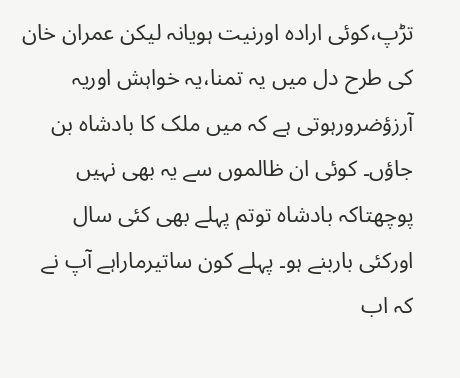تڑپ،کوئی ارادہ اورنیت ہویانہ لیکن عمران خان کی طرح دل میں یہ تمنا،یہ خواہش اوریہ آرزؤضرورہوتی ہے کہ میں ملک کا بادشاہ بن جاؤں۔ کوئی ان ظالموں سے یہ بھی نہیں پوچھتاکہ بادشاہ توتم پہلے بھی کئی سال اورکئی باربنے ہو۔ پہلے کون ساتیرماراہے آپ نے کہ اب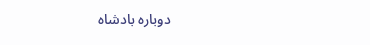دوبارہ بادشاہ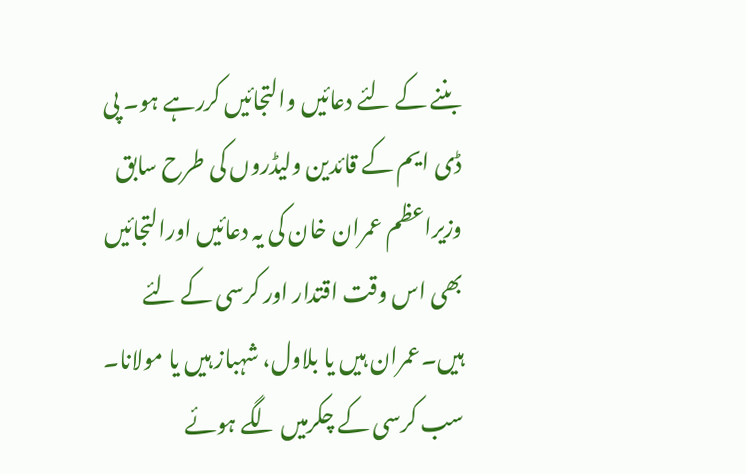بننے کے لئے دعائیں والتجائیں کررہے ہو۔ پی ڈی ایم کے قائدین ولیڈروں کی طرح سابق وزیراعظم عمران خان کی یہ دعائیں اورالتجائیں بھی اس وقت اقتدار اور کرسی کے لئے ہیں۔عمران ہیں یا بلاول، شہباز ہیں یا مولانا۔ سب کرسی کے چکرمیں لگے ہوئے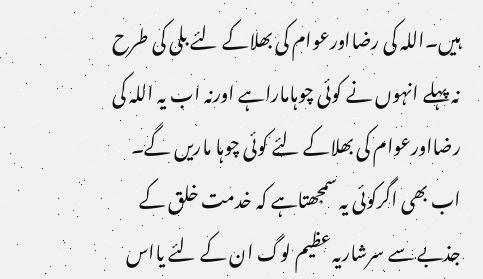ہیں۔اللہ کی رضااورعوام کی بھلاکے لئے بلی کی طرح نہ پہلے انہوں نے کوئی چوہاماراہے اورنہ اب یہ اللہ کی رضااورعوام کی بھلاکے لئے کوئی چوہا ماریں گے۔ اب بھی اگرکوئی یہ سمجھتاہے کہ خدمت خلق کے جذبے سے سرشاریہ عظیم لوگ ان کے لئے یااس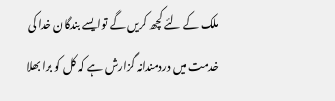ملک کے لئے کچھ کریں گے توایسے بندگان خدا کی خدمت میں دردمندانہ گزارش ہے کہ کل کو برا بھلا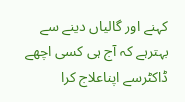کہنے اور گالیاں دینے سے بہترہے کہ آج ہی کسی اچھے ڈاکٹرسے اپناعلاج کرا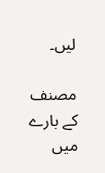لیں۔

مصنف کے بارے میں